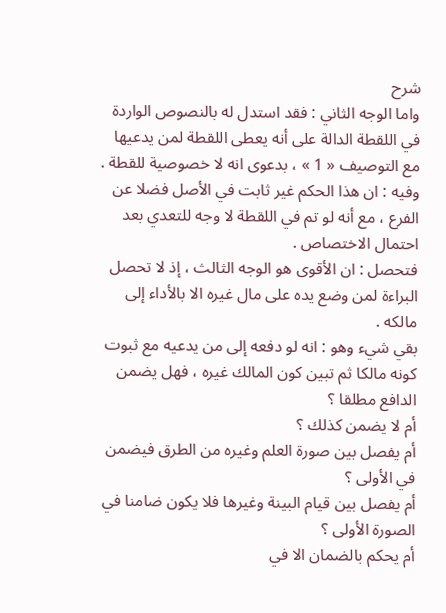شرح
واما الوجه الثاني : فقد استدل له بالنصوص الواردة في اللقطة الدالة على أنه يعطى اللقطة لمن يدعيها مع التوصيف « 1 » ، بدعوى انه لا خصوصية للقطة .
وفيه : ان هذا الحكم غير ثابت في الأصل فضلا عن الفرع ، مع أنه لو تم في اللقطة لا وجه للتعدي بعد احتمال الاختصاص .
فتحصل : ان الأقوى هو الوجه الثالث ، إذ لا تحصل البراءة لمن وضع يده على مال غيره الا بالأداء إلى مالكه .
بقي شيء وهو : انه لو دفعه إلى من يدعيه مع ثبوت كونه مالكا ثم تبين كون المالك غيره ، فهل يضمن الدافع مطلقا ؟
أم لا يضمن كذلك ؟
أم يفصل بين صورة العلم وغيره من الطرق فيضمن في الأولى ؟
أم يفصل بين قيام البينة وغيرها فلا يكون ضامنا في الصورة الأولى ؟
أم يحكم بالضمان الا في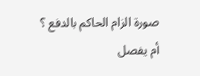صورة الزام الحاكم بالدفع ؟
أم يفصل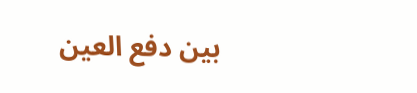بين دفع العين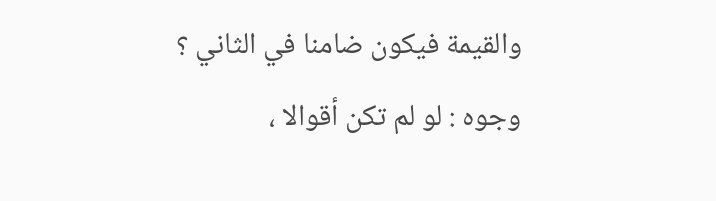والقيمة فيكون ضامنا في الثاني ؟
وجوه : لو لم تكن أقوالا ،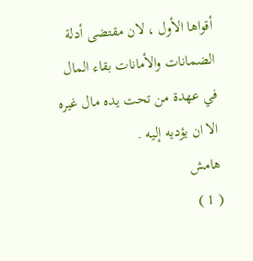أقواها الأول ، لان مقتضى أدلة الضمانات والأمانات بقاء المال في عهدة من تحت يده مال غيره الا ان يؤديه إليه .
هامش
( 1 )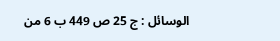الوسائل : ج 25 ص 449 ب 6 من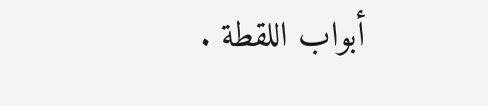أبواب اللقطة .